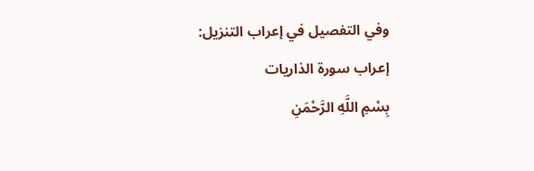وفي التفصيل في إعراب التنزيل:
إعراب سورة الذاريات
بِسْمِ اللَّهِ الرَّحْمَنِ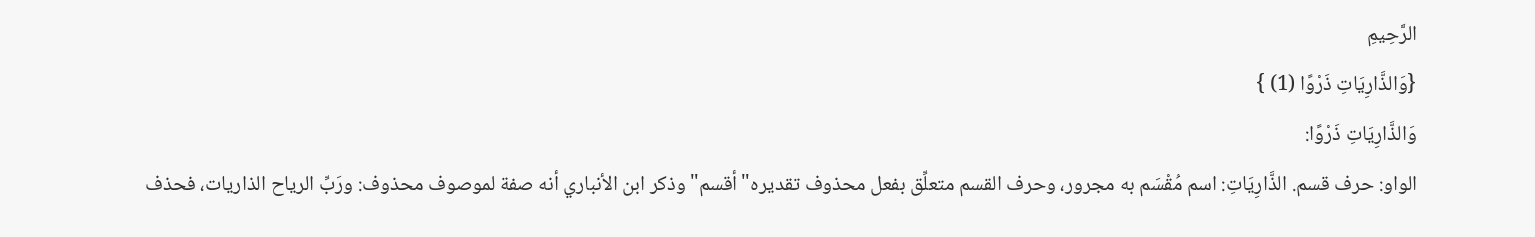الرَّحِيمِ
{وَالذَّارِيَاتِ ذَرْوًا (1) }
وَالذَّارِيَاتِ ذَرْوًا:
الواو: حرف قسم. الذَّارِيَاتِ: اسم مُقْسَم به مجرور، وحرف القسم متعلِّق بفعل محذوف تقديره"أقسم"وذكر ابن الأنباري أنه صفة لموصوف محذوف: ورَبِّ الرياح الذاريات، فحذف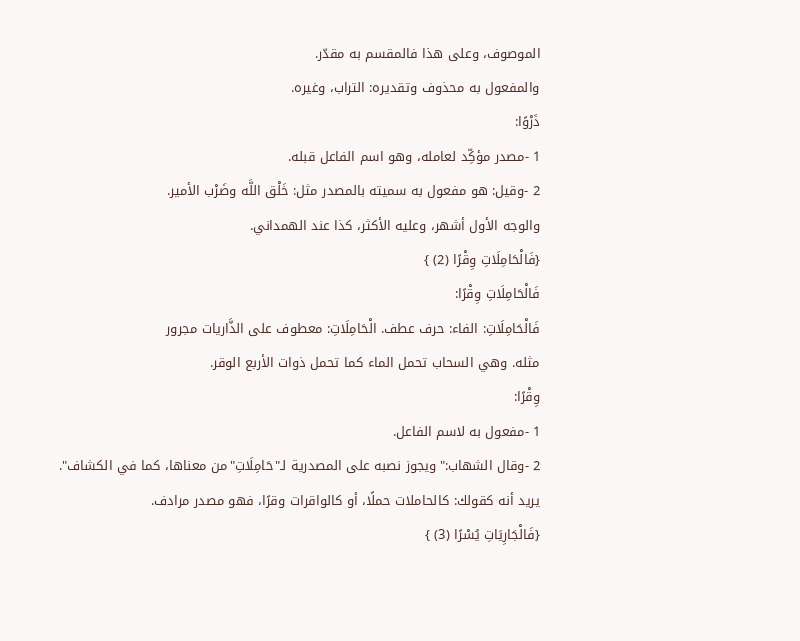الموصوف، وعلى هذا فالمقسم به مقدّر.
والمفعول به محذوف وتقديره: التراب، وغيره.
ذَرْوًا:
1 -مصدر مؤكِّد لعامله، وهو اسم الفاعل قبله.
2 -وقيل: هو مفعول به سميته بالمصدر مثل: خَلْق اللَّه وضَرْب الأمير.
والوجه الأول أشهر، وعليه الأكثر، كذا عند الهمداني.
{فَالْحَامِلَاتِ وِقْرًا (2) }
فَالْحَامِلَاتِ وِقْرًا:
فَالْحَامِلَاتِ: الفاء: حرف عطف. الْحَامِلَاتِ: معطوف على الذَّاريات مجرور
مثله. وهي السحاب تحمل الماء كما تحمل ذوات الأربع الوقر.
وِقْرًا:
1 -مفعول به لاسم الفاعل.
2 -وقال الشهاب:"ويجوز نصبه على المصدرية لـ"حَامِلَاتِ"من معناها، كما في الكشاف".
يريد أنه كقولك: كالحاملات حملًا، أو كالواقرات وقرًا، فهو مصدر مرادف.
{فَالْجَارِيَاتِ يُسْرًا (3) }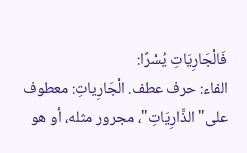فَالْجَارِيَاتِ يُسْرًا:
الفاء: حرف عطف. الْجَارِياتِ: معطوف على"الذَّارِيَاتِ"، مجرور مثله، أو هو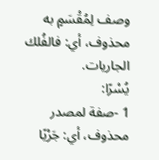وصف لِمُقْسَمٍ به محذوف، أي: فالفُلك الجاريات.
يُسْرًا:
1 -صفة لمصدر محذوف، أي: جَرْيًا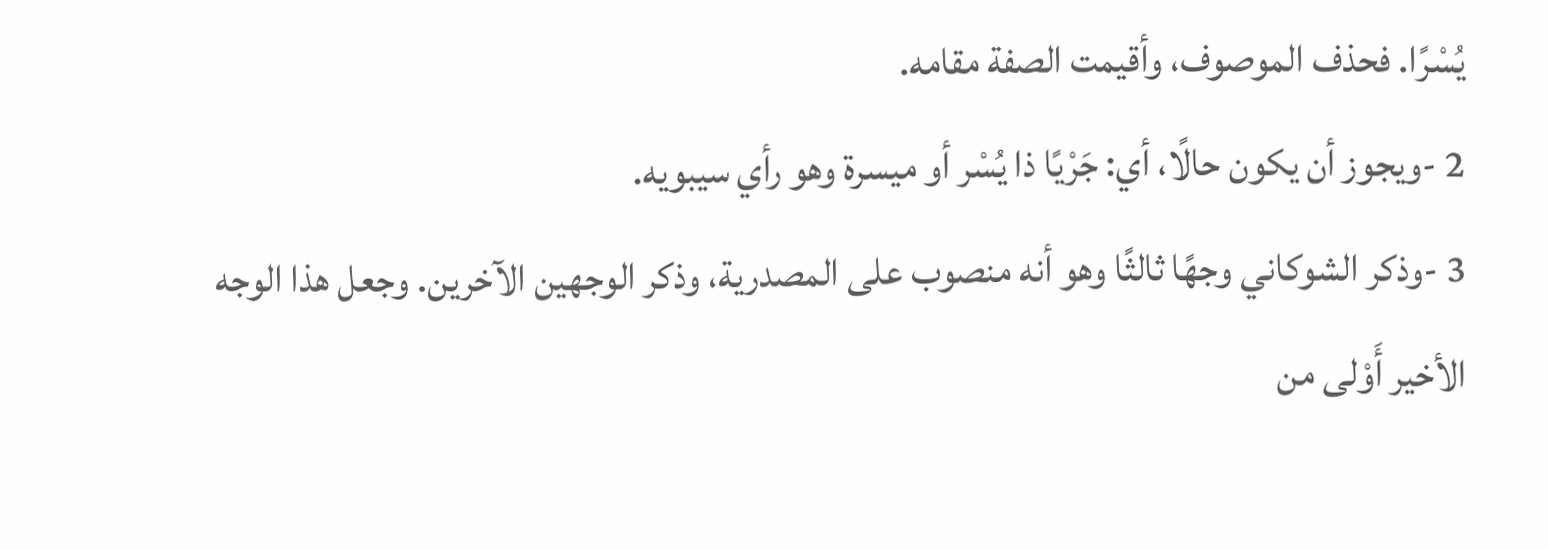يُسْرًا. فحذف الموصوف، وأقيمت الصفة مقامه.
2 -ويجوز أن يكون حالًا، أي: جَرْيًا ذا يُسْر أو ميسرة وهو رأي سيبويه.
3 -وذكر الشوكاني وجهًا ثالثًا وهو أنه منصوب على المصدرية، وذكر الوجهين الآخرين. وجعل هذا الوجه الأخير أَوْلى من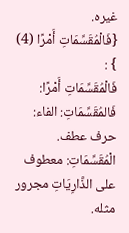غيره.
{فَالْمُقَسِّمَاتِ أَمْرًا (4) } :
فَالْمُقَسِّمَاتِ أَمْرًا:
فَالمُقَسِّمَاتِ: الفاء: حرف عطف. الْمُقَسِّمَاتِ: معطوف على الذَّارِيَاتِ مجرور مثله.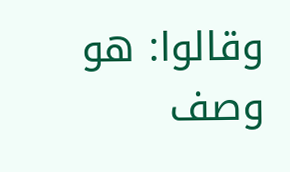وقالوا: هو وصف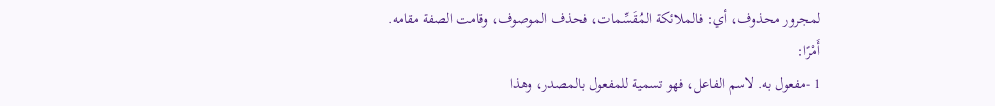لمجرور محذوف، أي: فالملائكة المُقَسِّمات، فحذف الموصوف، وقامت الصفة مقامه.
أَمْرًا:
1 -مفعول به. لاسم الفاعل، فهو تسمية للمفعول بالمصدر، وهذا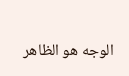الوجه هو الظاهر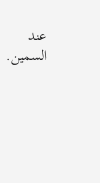عند السمين.